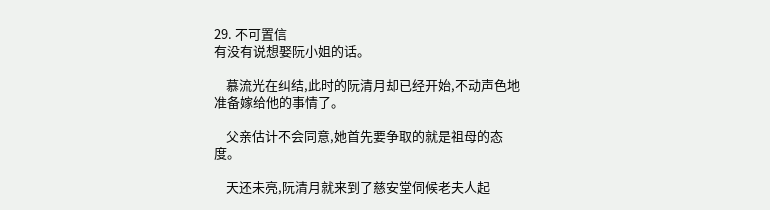29. 不可置信
有没有说想娶阮小姐的话。

    慕流光在纠结,此时的阮清月却已经开始,不动声色地准备嫁给他的事情了。

    父亲估计不会同意,她首先要争取的就是祖母的态度。

    天还未亮,阮清月就来到了慈安堂伺候老夫人起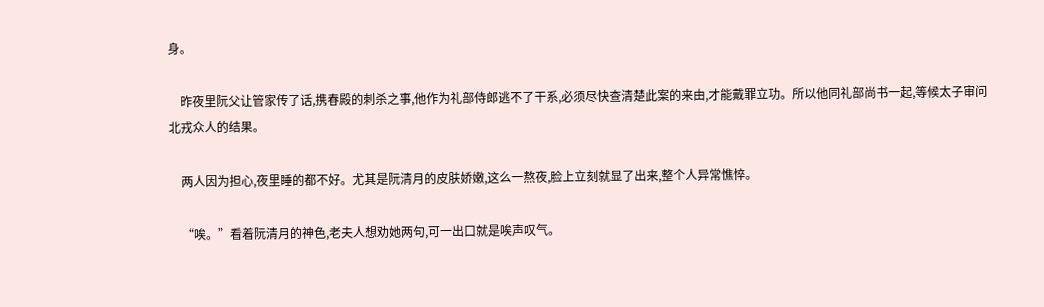身。

    昨夜里阮父让管家传了话,携春殿的刺杀之事,他作为礼部侍郎逃不了干系,必须尽快查清楚此案的来由,才能戴罪立功。所以他同礼部尚书一起,等候太子审问北戎众人的结果。

    两人因为担心,夜里睡的都不好。尤其是阮清月的皮肤娇嫩,这么一熬夜,脸上立刻就显了出来,整个人异常憔悴。

    “唉。”看着阮清月的神色,老夫人想劝她两句,可一出口就是唉声叹气。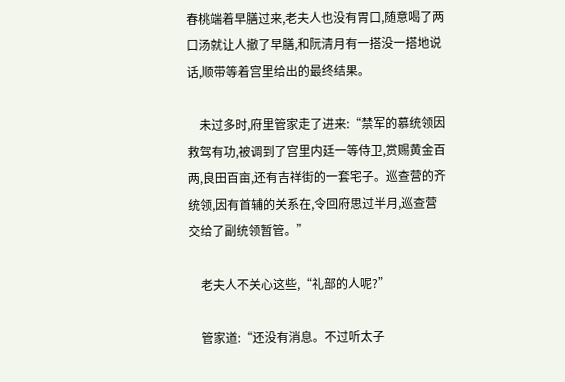春桃端着早膳过来,老夫人也没有胃口,随意喝了两口汤就让人撤了早膳,和阮清月有一搭没一搭地说话,顺带等着宫里给出的最终结果。

    未过多时,府里管家走了进来:“禁军的慕统领因救驾有功,被调到了宫里内廷一等侍卫,赏赐黄金百两,良田百亩,还有吉祥街的一套宅子。巡查营的齐统领,因有首辅的关系在,令回府思过半月,巡查营交给了副统领暂管。”

    老夫人不关心这些,“礼部的人呢?”

    管家道:“还没有消息。不过听太子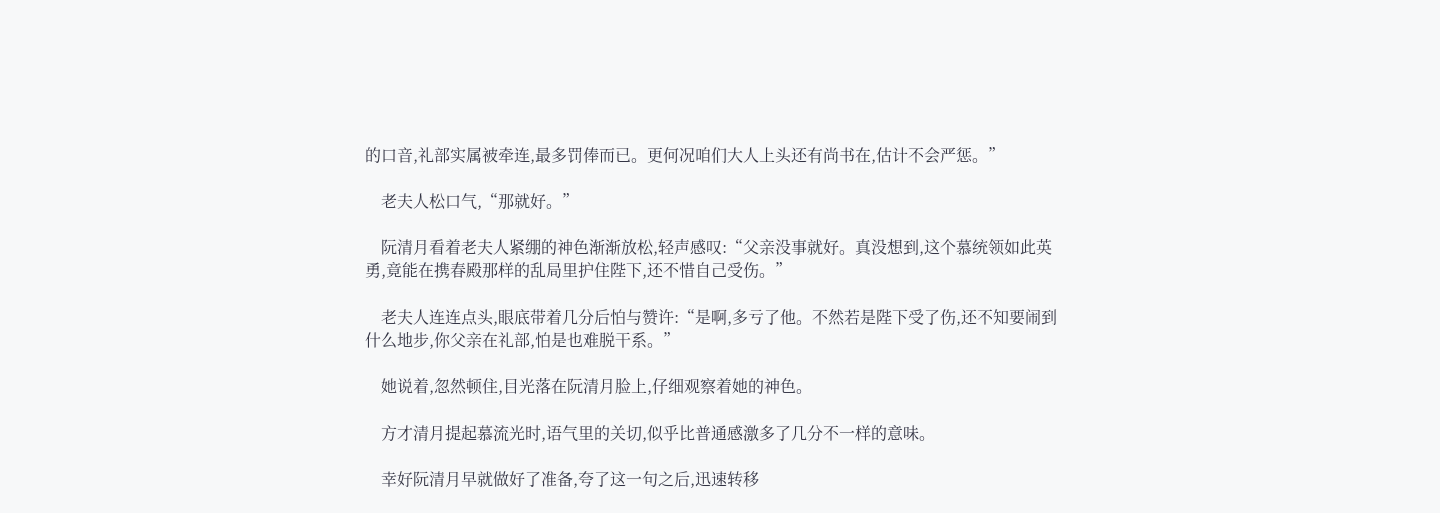的口音,礼部实属被牵连,最多罚俸而已。更何况咱们大人上头还有尚书在,估计不会严惩。”

    老夫人松口气,“那就好。”

    阮清月看着老夫人紧绷的神色渐渐放松,轻声感叹:“父亲没事就好。真没想到,这个慕统领如此英勇,竟能在携春殿那样的乱局里护住陛下,还不惜自己受伤。”

    老夫人连连点头,眼底带着几分后怕与赞许:“是啊,多亏了他。不然若是陛下受了伤,还不知要闹到什么地步,你父亲在礼部,怕是也难脱干系。”

    她说着,忽然顿住,目光落在阮清月脸上,仔细观察着她的神色。

    方才清月提起慕流光时,语气里的关切,似乎比普通感激多了几分不一样的意味。

    幸好阮清月早就做好了准备,夸了这一句之后,迅速转移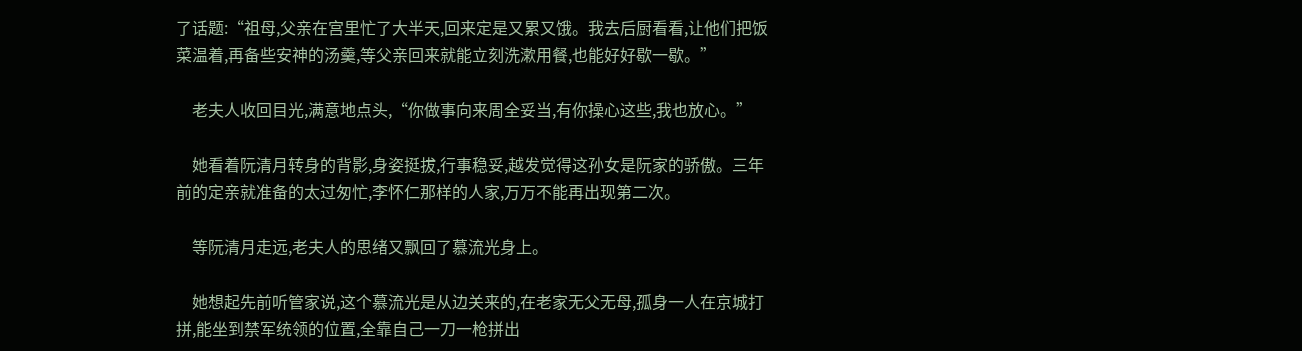了话题:“祖母,父亲在宫里忙了大半天,回来定是又累又饿。我去后厨看看,让他们把饭菜温着,再备些安神的汤羹,等父亲回来就能立刻洗漱用餐,也能好好歇一歇。”

    老夫人收回目光,满意地点头,“你做事向来周全妥当,有你操心这些,我也放心。”

    她看着阮清月转身的背影,身姿挺拔,行事稳妥,越发觉得这孙女是阮家的骄傲。三年前的定亲就准备的太过匆忙,李怀仁那样的人家,万万不能再出现第二次。

    等阮清月走远,老夫人的思绪又飘回了慕流光身上。

    她想起先前听管家说,这个慕流光是从边关来的,在老家无父无母,孤身一人在京城打拼,能坐到禁军统领的位置,全靠自己一刀一枪拼出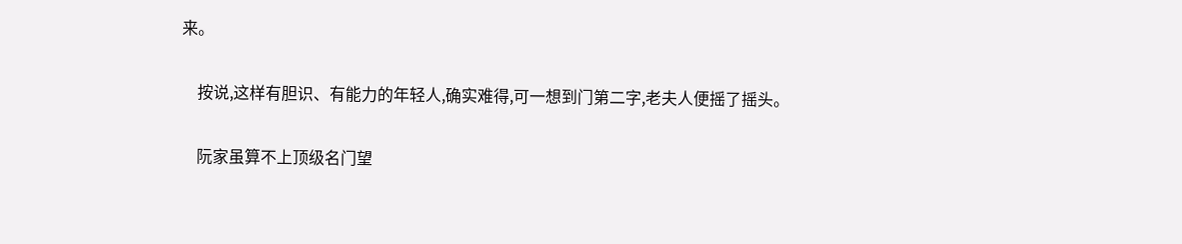来。

    按说,这样有胆识、有能力的年轻人,确实难得,可一想到门第二字,老夫人便摇了摇头。

    阮家虽算不上顶级名门望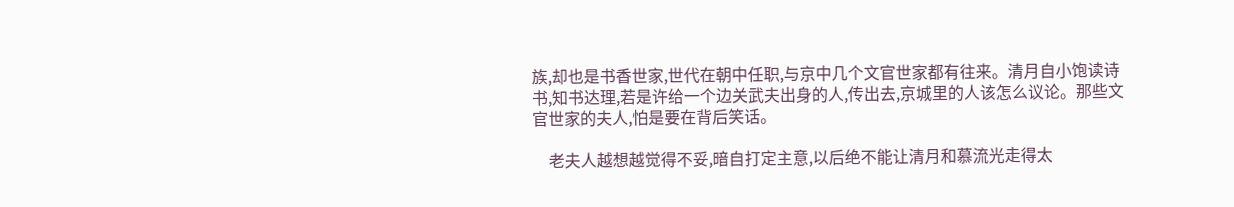族,却也是书香世家,世代在朝中任职,与京中几个文官世家都有往来。清月自小饱读诗书,知书达理,若是许给一个边关武夫出身的人,传出去,京城里的人该怎么议论。那些文官世家的夫人,怕是要在背后笑话。

    老夫人越想越觉得不妥,暗自打定主意,以后绝不能让清月和慕流光走得太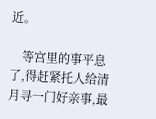近。

    等宫里的事平息了,得赶紧托人给清月寻一门好亲事,最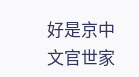好是京中文官世家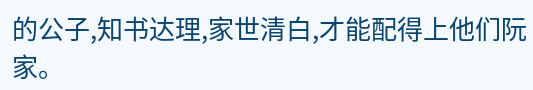的公子,知书达理,家世清白,才能配得上他们阮家。